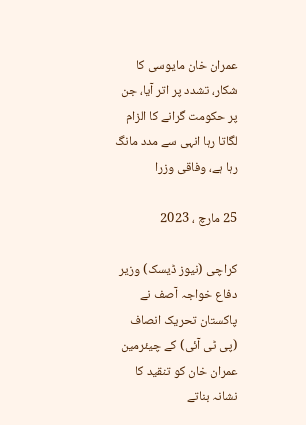عمران خان مایوسی کا شکار، تشدد پر اتر آیا، جن پر حکومت گرانے کا الزام لگاتا رہا انہی سے مدد مانگ رہا ہے، وفاقی وزرا

25 مارچ ، 2023

کراچی (نیوز ڈیسک) وزیر دفاع خواجہ آصف نے پاکستان تحریک انصاف (پی ٹی آئی) کے چیئرمین عمران خان کو تنقید کا نشانہ بناتے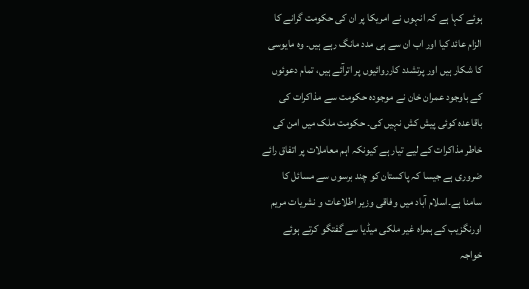ہوئے کہا ہے کہ انہوں نے امریکا پر ان کی حکومت گرانے کا الزام عائد کیا اور اب ان سے ہی مدد مانگ رہے ہیں۔ وہ مایوسی کا شکار ہیں اور پرتشدد کارروائیوں پر اترآئے ہیں، تمام دعوئوں کے باوجود عمران خان نے موجودہ حکومت سے مذاکرات کی باقاعدہ کوئی پیش کش نہیں کی۔ حکومت ملک میں امن کی خاطر مذاکرات کے لیے تیار ہے کیونکہ اہم معاملات پر اتفاق رائے ضروری ہے جیسا کہ پاکستان کو چند برسوں سے مسائل کا سامنا ہے۔اسلام آباد میں وفاقی وزیر اطلاعات و نشریات مریم اورنگزیب کے ہمراہ غیر ملکی میڈیا سے گفتگو کرتے ہوئے خواجہ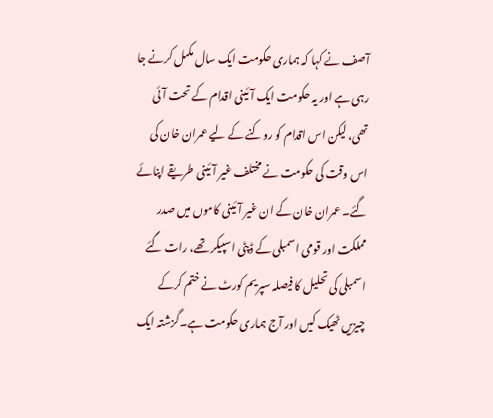آصف نے کہا کہ ہماری حکومت ایک سال مکمل کرنے جا رہی ہے اور یہ حکومت ایک آئینی اقدام کے تحت آئی تھی، لیکن اس اقدام کو روکنے کے لیے عمران خان کی اس وقت کی حکومت نے مختلف غیر آئینی طریقے اپنائے گئے۔ عمران خان کے ان غیر آئینی کاموں میں صدر مملکت اور قومی اسمبلی کے ڈپٹی اسپیکر تھے، رات گئے اسمبلی کی تحلیل کا فیصلہ سپریم کورٹ نے ختم کرکے چیزیں ٹھیک کیں اور آج ہماری حکومت ہے۔گزشتہ ایک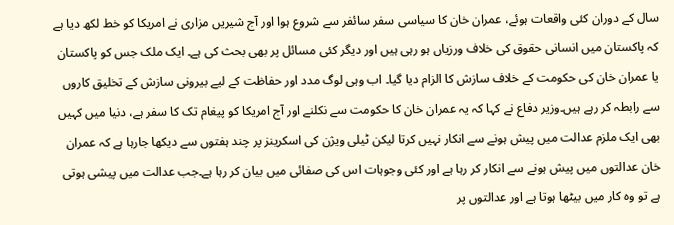سال کے دوران کئی واقعات ہوئے، عمران خان کا سیاسی سفر سائفر سے شروع ہوا اور آج شیریں مزاری نے امریکا کو خط لکھ دیا ہے کہ پاکستان میں انسانی حقوق کی خلاف ورزیاں ہو رہی ہیں اور دیگر کئی مسائل پر بھی بحث کی ہے۔ ایک ملک جس کو پاکستان یا عمران خان کی حکومت کے خلاف سازش کا الزام دیا گیا۔ اب وہی لوگ مدد اور حفاظت کے لیے بیرونی سازش کے تخلیق کاروں سے رابطہ کر رہے ہیں۔وزیر دفاع نے کہا کہ یہ عمران خان کا حکومت سے نکلنے اور آج امریکا کو پیغام تک کا سفر ہے، دنیا میں کہیں بھی ایک ملزم عدالت میں پیش ہونے سے انکار نہیں کرتا لیکن ٹیلی ویژن کی اسکرینز پر چند ہفتوں سے دیکھا جارہا ہے کہ عمران خان عدالتوں میں پیش ہونے سے انکار کر رہا ہے اور کئی وجوہات اس کی صفائی میں بیان کر رہا ہے۔جب عدالت میں پیشی ہوتی ہے تو وہ کار میں بیٹھا ہوتا ہے اور عدالتوں پر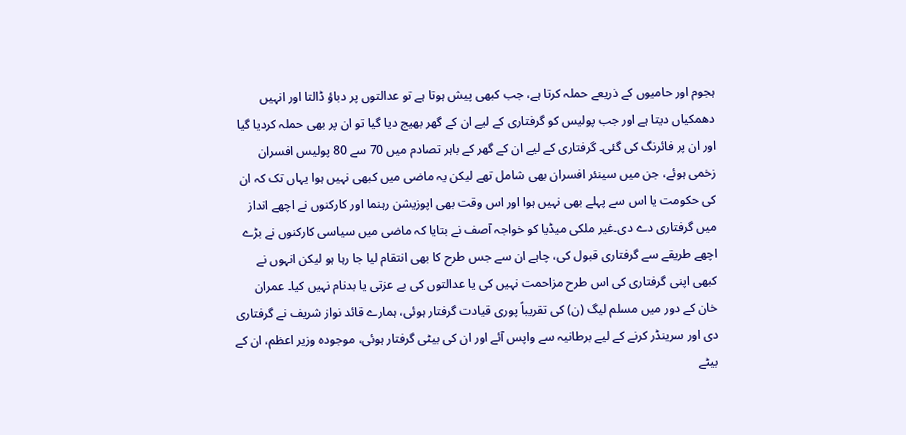ہجوم اور حامیوں کے ذریعے حملہ کرتا ہے، جب کبھی پیش ہوتا ہے تو عدالتوں پر دباؤ ڈالتا اور انہیں دھمکیاں دیتا ہے اور جب پولیس کو گرفتاری کے لیے ان کے گھر بھیج دیا گیا تو ان پر بھی حملہ کردیا گیا اور ان پر فائرنگ کی گئی۔ گرفتاری کے لیے ان کے گھر کے باہر تصادم میں 70 سے 80 پولیس افسران زخمی ہوئے، جن میں سینئر افسران بھی شامل تھے لیکن یہ ماضی میں کبھی نہیں ہوا یہاں تک کہ ان کی حکومت یا اس سے پہلے بھی نہیں ہوا اور اس وقت بھی اپوزیشن رہنما اور کارکنوں نے اچھے انداز میں گرفتاری دے دی۔غیر ملکی میڈیا کو خواجہ آصف نے بتایا کہ ماضی میں سیاسی کارکنوں نے بڑے اچھے طریقے سے گرفتاری قبول کی، چاہے ان سے جس طرح کا بھی انتقام لیا جا رہا ہو لیکن انہوں نے کبھی اپنی گرفتاری کی اس طرح مزاحمت نہیں کی یا عدالتوں کی بے عزتی یا بدنام نہیں کیا۔ عمران خان کے دور میں مسلم لیگ (ن) کی تقریباً پوری قیادت گرفتار ہوئی، ہمارے قائد نواز شریف نے گرفتاری دی اور سرینڈر کرنے کے لیے برطانیہ سے واپس آئے اور ان کی بیٹی گرفتار ہوئی، موجودہ وزیر اعظم، ان کے بیٹے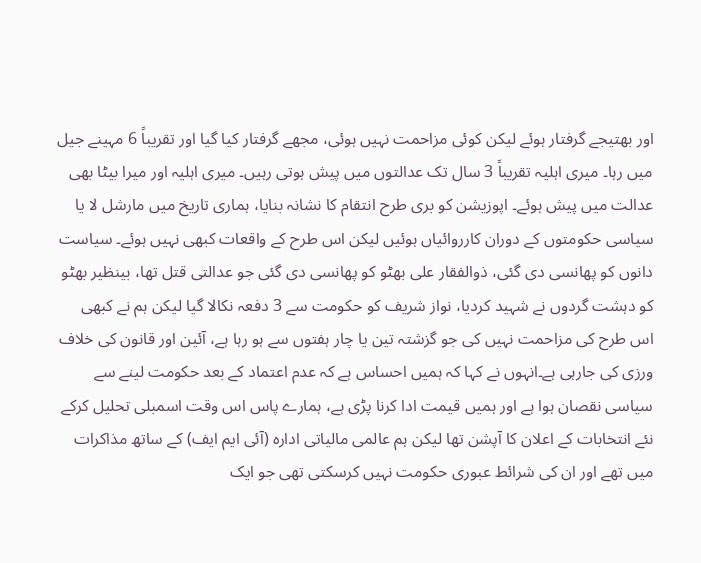اور بھتیجے گرفتار ہوئے لیکن کوئی مزاحمت نہیں ہوئی، مجھے گرفتار کیا گیا اور تقریباً 6 مہینے جیل میں رہا۔ میری اہلیہ تقریباً 3 سال تک عدالتوں میں پیش ہوتی رہیں۔ میری اہلیہ اور میرا بیٹا بھی عدالت میں پیش ہوئے۔ اپوزیشن کو بری طرح انتقام کا نشانہ بنایا، ہماری تاریخ میں مارشل لا یا سیاسی حکومتوں کے دوران کارروائیاں ہوئیں لیکن اس طرح کے واقعات کبھی نہیں ہوئے۔ سیاست دانوں کو پھانسی دی گئی، ذوالفقار علی بھٹو کو پھانسی دی گئی جو عدالتی قتل تھا، بینظیر بھٹو کو دہشت گردوں نے شہید کردیا، نواز شریف کو حکومت سے 3 دفعہ نکالا گیا لیکن ہم نے کبھی اس طرح کی مزاحمت نہیں کی جو گزشتہ تین یا چار ہفتوں سے ہو رہا ہے، آئین اور قانون کی خلاف ورزی کی جارہی ہے۔انہوں نے کہا کہ ہمیں احساس ہے کہ عدم اعتماد کے بعد حکومت لینے سے سیاسی نقصان ہوا ہے اور ہمیں قیمت ادا کرنا پڑی ہے، ہمارے پاس اس وقت اسمبلی تحلیل کرکے نئے انتخابات کے اعلان کا آپشن تھا لیکن ہم عالمی مالیاتی ادارہ (آئی ایم ایف) کے ساتھ مذاکرات میں تھے اور ان کی شرائط عبوری حکومت نہیں کرسکتی تھی جو ایک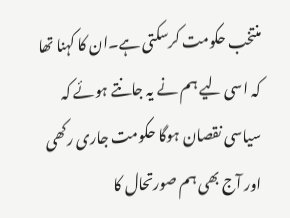منتخب حکومت کرسکتی ہے۔ان کا کہنا تھا کہ اسی لیے ہم نے یہ جانتے ہوئے کہ سیاسی نقصان ہوگا حکومت جاری رکھی اور آج بھی ہم صورتحال کا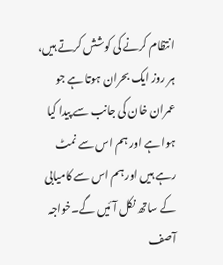انتظام کرنے کی کوشش کرتے ہیں، ہر روز ایک بحران ہوتا ہے جو عمران خان کی جانب سے پیدا کیا ہوا ہے اور ہم اس سے نمٹ رہے ہیں اور ہم اس سے کامیابی کے ساتھ نکل آئیں گے۔خواجہ آصف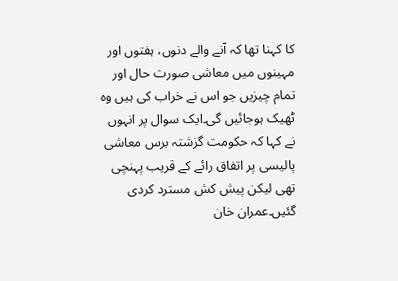کا کہنا تھا کہ آنے والے دنوں، ہفتوں اور مہینوں میں معاشی صورت حال اور تمام چیزیں جو اس نے خراب کی ہیں وہ ٹھیک ہوجائیں گی۔ایک سوال پر انہوں نے کہا کہ حکومت گزشتہ برس معاشی پالیسی پر اتفاق رائے کے قریب پہنچی تھی لیکن پیش کش مسترد کردی گئیں۔عمران خان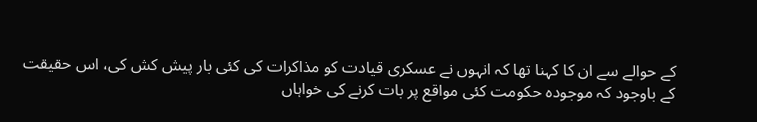کے حوالے سے ان کا کہنا تھا کہ انہوں نے عسکری قیادت کو مذاکرات کی کئی بار پیش کش کی، اس حقیقت کے باوجود کہ موجودہ حکومت کئی مواقع پر بات کرنے کی خواہاں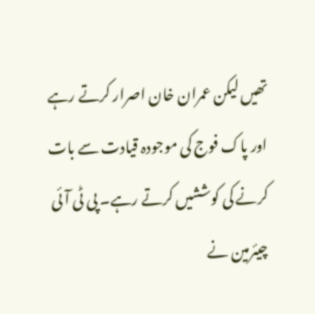تھیں لیکن عمران خان اصرار کرتے رہے اور پاک فوج کی موجودہ قیادت سے بات کرنے کی کوششیں کرتے رہے۔ پی ٹی آئی چیئرمین نے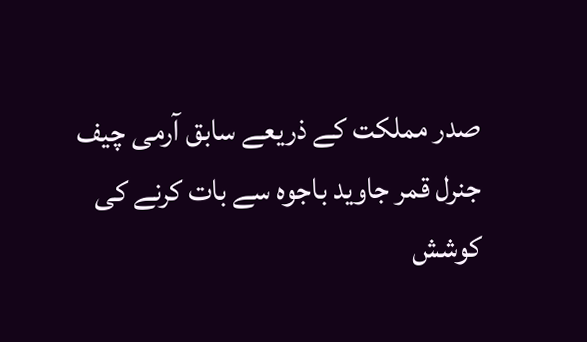صدر مملکت کے ذریعے سابق آرمی چیف جنرل قمر جاوید باجوہ سے بات کرنے کی کوشش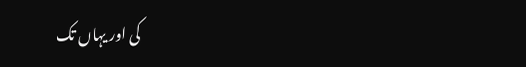کی اور یہاں تک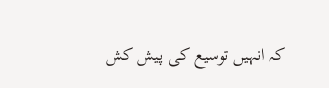کہ انہیں توسیع کی پیش کش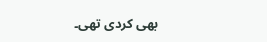بھی کردی تھی۔